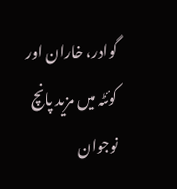گوادر، خاران اور کوئٹہ میں مزید پانچ نوجوان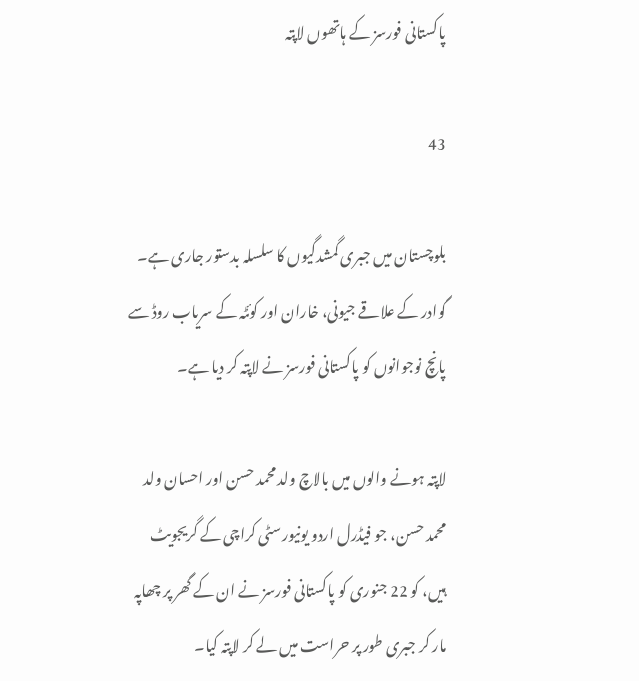پاکستانی فورسز کے ہاتھوں لاپتہ

43

بلوچستان میں جبری گمشدگیوں کا سلسلہ بدستور جاری ہے۔ گوادر کے علاقے جیونی، خاران اور کوئٹہ کے سریاب روڈ سے پانچ نوجوانوں کو پاکستانی فورسز نے لاپتہ کر دیا ہے۔

لاپتہ ہونے والوں میں بالاچ ولد محمد حسن اور احسان ولد محمد حسن، جو فیڈرل اردو یونیورسٹی کراچی کے گریجویٹ ہیں، کو 22 جنوری کو پاکستانی فورسز نے ان کے گھر پر چھاپہ مار کر جبری طور پر حراست میں لے کر لاپتہ کیا۔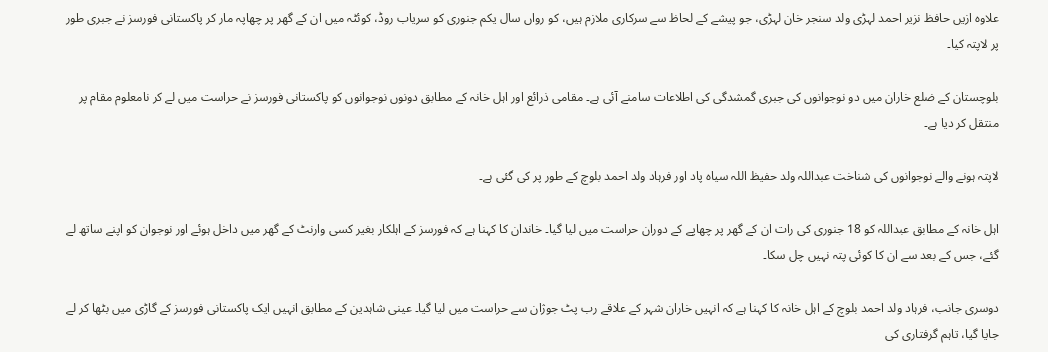علاوہ ازیں حافظ نزیر احمد لہڑی ولد سنجر خان لہڑی، جو پیشے کے لحاظ سے سرکاری ملازم ہیں، کو رواں سال یکم جنوری کو سریاب روڈ، کوئٹہ میں ان کے گھر پر چھاپہ مار کر پاکستانی فورسز نے جبری طور پر لاپتہ کیا۔

بلوچستان کے ضلع خاران میں دو نوجوانوں کی جبری گمشدگی کی اطلاعات سامنے آئی ہے۔ مقامی ذرائع اور اہل خانہ کے مطابق دونوں نوجوانوں کو پاکستانی فورسز نے حراست میں لے کر نامعلوم مقام پر منتقل کر دیا ہے۔

لاپتہ ہونے والے نوجوانوں کی شناخت عبداللہ ولد حفیظ اللہ سیاہ پاد اور فرہاد ولد احمد بلوچ کے طور پر کی گئی ہے۔

اہل خانہ کے مطابق عبداللہ کو 18 جنوری کی رات ان کے گھر پر چھاپے کے دوران حراست میں لیا گیا۔ خاندان کا کہنا ہے کہ فورسز کے اہلکار بغیر کسی وارنٹ کے گھر میں داخل ہوئے اور نوجوان کو اپنے ساتھ لے گئے، جس کے بعد سے ان کا کوئی پتہ نہیں چل سکا۔

دوسری جانب، فرہاد ولد احمد بلوچ کے اہل خانہ کا کہنا ہے کہ انہیں خاران شہر کے علاقے رب پٹ جوژان سے حراست میں لیا گیا۔ عینی شاہدین کے مطابق انہیں ایک پاکستانی فورسز کے گاڑی میں بٹھا کر لے جایا گیا، تاہم گرفتاری کی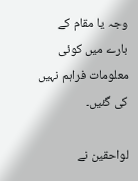وجہ یا مقام کے بارے میں کوئی معلومات فراہم نہیں کی گئیں۔

لواحقین نے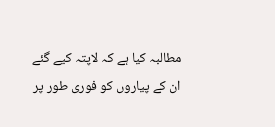مطالبہ کیا ہے کہ لاپتہ کیے گئے ان کے پیاروں کو فوری طور پر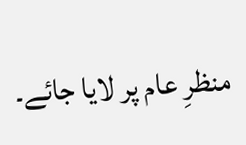منظرِ عام پر لایا جائے۔